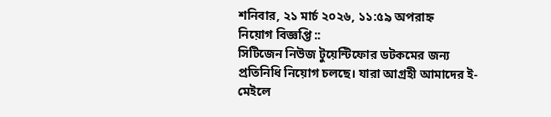শনিবার, ২১ মার্চ ২০২৬, ১১:৫৯ অপরাহ্ন
নিয়োগ বিজ্ঞপ্তি ::
সিটিজেন নিউজ টুয়েন্টিফোর ডটকমের জন্য প্রতিনিধি নিয়োগ চলছে। যারা আগ্রহী আমাদের ই-মেইলে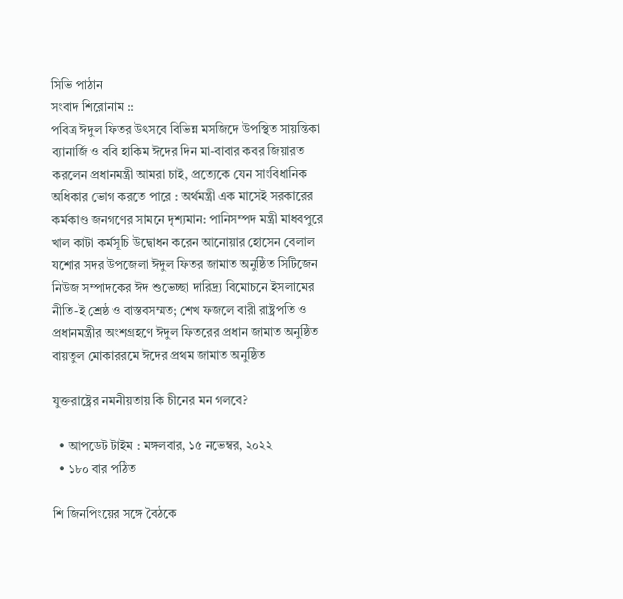সিভি পাঠান
সংবাদ শিরোনাম ::
পবিত্র ঈদুল ফিতর উৎসবে বিভিন্ন মসজিদে উপস্থিত সায়ন্তিকা ব্যানার্জি ও ববি হাকিম ঈদের দিন মা-বাবার কবর জিয়ারত করলেন প্রধানমন্ত্রী আমরা চাই, প্রত্যেকে যেন সাংবিধানিক অধিকার ভোগ করতে পারে : অর্থমন্ত্রী এক মাসেই সরকারের কর্মকাণ্ড জনগণের সামনে দৃশ্যমান: পানিসম্পদ মন্ত্রী মাধবপুরে খাল কাটা কর্মসূচি উদ্বোধন করেন আনোয়ার হোসেন বেলাল যশোর সদর উপজেলা ঈদুল ফিতর জামাত অনুষ্ঠিত সিটিজেন নিউজ সম্পাদকের ঈদ শুভেচ্ছা দারিদ্র্য বিমোচনে ইসলামের নীতি-ই শ্রেষ্ঠ ও বাস্তবসম্মত; শেখ ফজলে বারী রাষ্ট্রপতি ও প্রধানমন্ত্রীর অংশগ্রহণে ঈদুল ফিতরের প্রধান জামাত অনুষ্ঠিত বায়তুল মোকাররমে ঈদের প্রথম জামাত অনুষ্ঠিত

যুক্তরাষ্ট্রের নমনীয়তায় কি চীনের মন গলবে?

  • আপডেট টাইম : মঙ্গলবার, ১৫ নভেম্বর, ২০২২
  • ১৮০ বার পঠিত

শি জিনপিংয়ের সঙ্গে বৈঠকে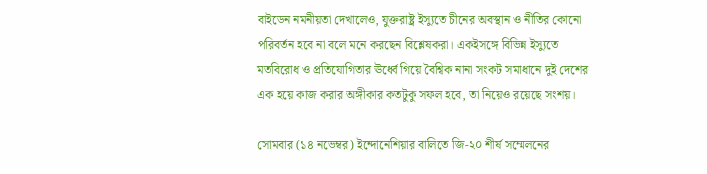বাইডেন নমনীয়তা দেখালেও, যুক্তরাষ্ট্র ইস্যুতে চীনের অবস্থান ও নীতির কোনো পরিবর্তন হবে না বলে মনে করছেন বিশ্লেষকরা। একইসঙ্গে বিভিন্ন ইস্যুতে মতবিরোধ ও প্রতিযোগিতার ঊর্ধ্বে গিয়ে বৈশ্বিক নানা সংকট সমাধানে দুই দেশের এক হয়ে কাজ করার অঙ্গীকার কতটুকু সফল হবে, তা নিয়েও রয়েছে সংশয়।

সোমবার (১৪ নভেম্বর) ইন্দোনেশিয়ার বালিতে জি-২০ শীর্ষ সম্মেলনের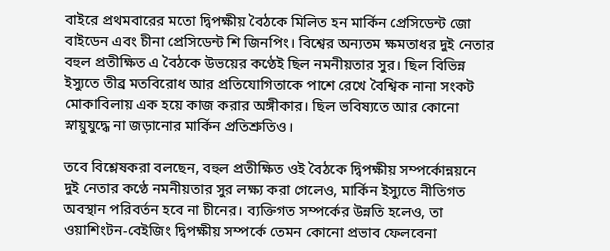বাইরে প্রথমবারের মতো দ্বিপক্ষীয় বৈঠকে মিলিত হন মার্কিন প্রেসিডেন্ট জো বাইডেন এবং চীনা প্রেসিডেন্ট শি জিনপিং। বিশ্বের অন্যতম ক্ষমতাধর দুই নেতার বহুল প্রতীক্ষিত এ বৈঠকে উভয়ের কণ্ঠেই ছিল নমনীয়তার সুর। ছিল বিভিন্ন ইস্যুতে তীব্র মতবিরোধ আর প্রতিযোগিতাকে পাশে রেখে বৈশ্বিক নানা সংকট মোকাবিলায় এক হয়ে কাজ করার অঙ্গীকার। ছিল ভবিষ্যতে আর কোনো স্নায়ুযুদ্ধে না জড়ানোর মার্কিন প্রতিশ্রুতিও।

তবে বিশ্লেষকরা বলছেন, বহুল প্রতীক্ষিত ওই বৈঠকে দ্বিপক্ষীয় সম্পর্কোন্নয়নে দুই নেতার কণ্ঠে নমনীয়তার সুর লক্ষ্য করা গেলেও, মার্কিন ইস্যুতে নীতিগত অবস্থান পরিবর্তন হবে না চীনের। ব্যক্তিগত সম্পর্কের উন্নতি হলেও, তা ওয়াশিংটন-বেইজিং দ্বিপক্ষীয় সম্পর্কে তেমন কোনো প্রভাব ফেলবেনা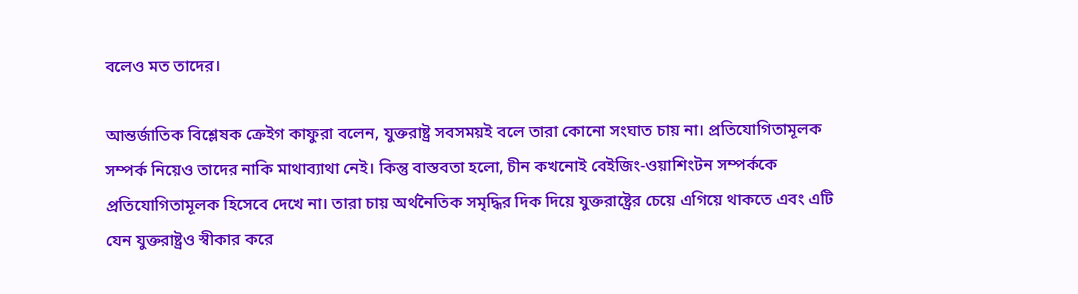বলেও মত তাদের।

আন্তর্জাতিক বিশ্লেষক ক্রেইগ কাফুরা বলেন, যুক্তরাষ্ট্র সবসময়ই বলে তারা কোনো সংঘাত চায় না। প্রতিযোগিতামূলক সম্পর্ক নিয়েও তাদের নাকি মাথাব্যাথা নেই। কিন্তু বাস্তবতা হলো, চীন কখনোই বেইজিং-ওয়াশিংটন সম্পর্ককে প্রতিযোগিতামূলক হিসেবে দেখে না। তারা চায় অর্থনৈতিক সমৃদ্ধির দিক দিয়ে যুক্তরাষ্ট্রের চেয়ে এগিয়ে থাকতে এবং এটি যেন যুক্তরাষ্ট্রও স্বীকার করে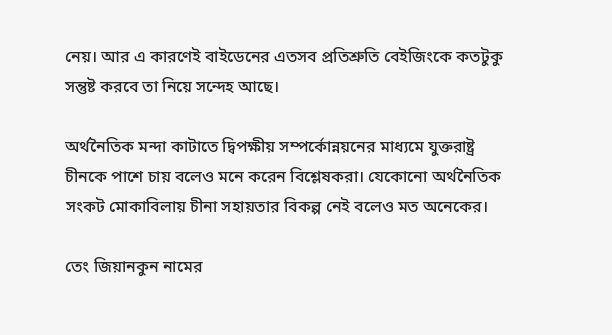নেয়। আর এ কারণেই বাইডেনের এতসব প্রতিশ্রুতি বেইজিংকে কতটুকু সন্তুষ্ট করবে তা নিয়ে সন্দেহ আছে।

অর্থনৈতিক মন্দা কাটাতে দ্বিপক্ষীয় সম্পর্কোন্নয়নের মাধ্যমে যুক্তরাষ্ট্র চীনকে পাশে চায় বলেও মনে করেন বিশ্লেষকরা। যেকোনো অর্থনৈতিক সংকট মোকাবিলায় চীনা সহায়তার বিকল্প নেই বলেও মত অনেকের।

তেং জিয়ানকুন নামের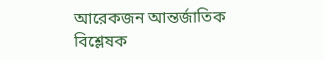আরেকজন আন্তর্জাতিক বিশ্লেষক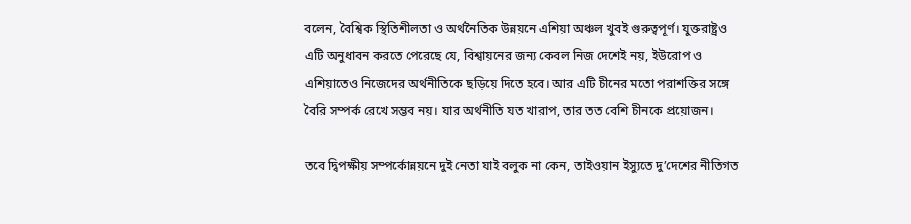বলেন, বৈশ্বিক স্থিতিশীলতা ও অর্থনৈতিক উন্নয়নে এশিয়া অঞ্চল খুবই গুরুত্বপূর্ণ। যুক্তরাষ্ট্রও এটি অনুধাবন করতে পেরেছে যে, বিশ্বায়নের জন্য কেবল নিজ দেশেই নয়, ইউরোপ ও এশিয়াতেও নিজেদের অর্থনীতিকে ছড়িয়ে দিতে হবে। আর এটি চীনের মতো পরাশক্তির সঙ্গে বৈরি সম্পর্ক রেখে সম্ভব নয়। যার অর্থনীতি যত খারাপ, তার তত বেশি চীনকে প্রয়োজন।

তবে দ্বিপক্ষীয় সম্পর্কোন্নয়নে দুই নেতা যাই বলুক না কেন, তাইওয়ান ইস্যুতে দু’দেশের নীতিগত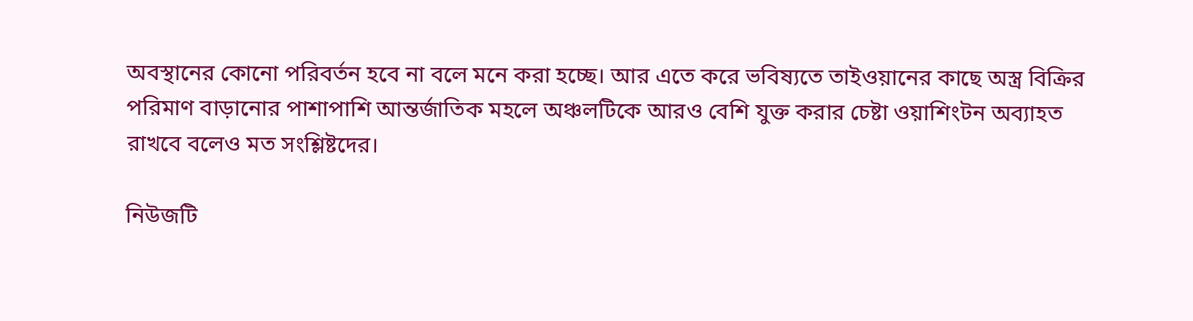অবস্থানের কোনো পরিবর্তন হবে না বলে মনে করা হচ্ছে। আর এতে করে ভবিষ্যতে তাইওয়ানের কাছে অস্ত্র বিক্রির পরিমাণ বাড়ানোর পাশাপাশি আন্তর্জাতিক মহলে অঞ্চলটিকে আরও বেশি যুক্ত করার চেষ্টা ওয়াশিংটন অব্যাহত রাখবে বলেও মত সংশ্লিষ্টদের।

নিউজটি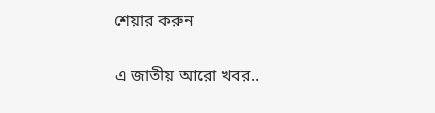শেয়ার করুন

এ জাতীয় আরো খবর..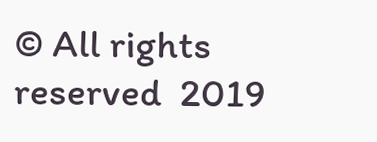© All rights reserved  2019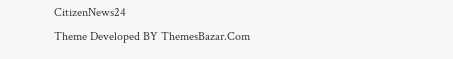CitizenNews24
Theme Developed BY ThemesBazar.Com